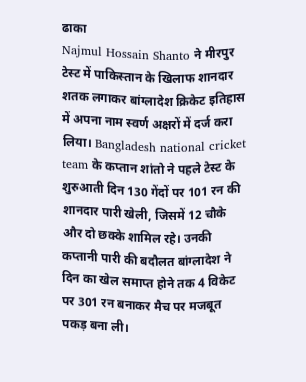ढाका
Najmul Hossain Shanto ने मीरपुर टेस्ट में पाकिस्तान के खिलाफ शानदार शतक लगाकर बांग्लादेश क्रिकेट इतिहास में अपना नाम स्वर्ण अक्षरों में दर्ज करा लिया। Bangladesh national cricket team के कप्तान शांतो ने पहले टेस्ट के शुरुआती दिन 130 गेंदों पर 101 रन की शानदार पारी खेली, जिसमें 12 चौके और दो छक्के शामिल रहे। उनकी कप्तानी पारी की बदौलत बांग्लादेश ने दिन का खेल समाप्त होने तक 4 विकेट पर 301 रन बनाकर मैच पर मजबूत पकड़ बना ली।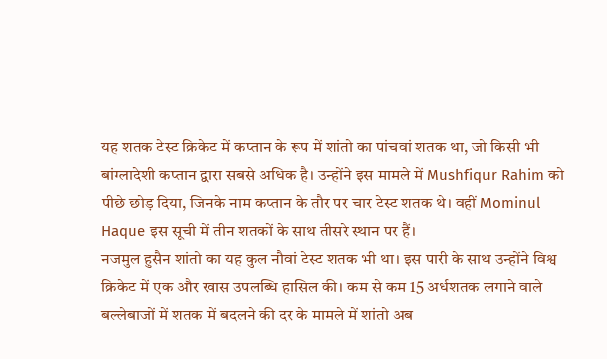यह शतक टेस्ट क्रिकेट में कप्तान के रूप में शांतो का पांचवां शतक था, जो किसी भी बांग्लादेशी कप्तान द्वारा सबसे अधिक है। उन्होंने इस मामले में Mushfiqur Rahim को पीछे छोड़ दिया, जिनके नाम कप्तान के तौर पर चार टेस्ट शतक थे। वहीं Mominul Haque इस सूची में तीन शतकों के साथ तीसरे स्थान पर हैं।
नजमुल हुसैन शांतो का यह कुल नौवां टेस्ट शतक भी था। इस पारी के साथ उन्होंने विश्व क्रिकेट में एक और खास उपलब्धि हासिल की। कम से कम 15 अर्धशतक लगाने वाले बल्लेबाजों में शतक में बदलने की दर के मामले में शांतो अब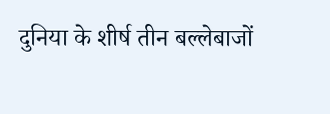दुनिया के शीर्ष तीन बल्लेबाजों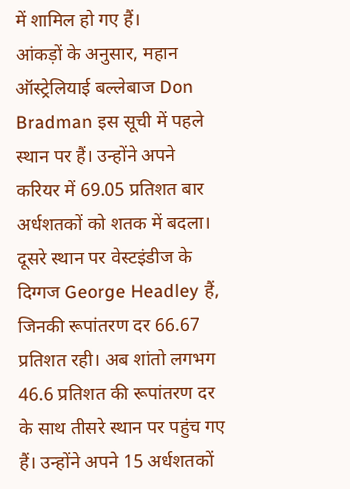में शामिल हो गए हैं।
आंकड़ों के अनुसार, महान ऑस्ट्रेलियाई बल्लेबाज Don Bradman इस सूची में पहले स्थान पर हैं। उन्होंने अपने करियर में 69.05 प्रतिशत बार अर्धशतकों को शतक में बदला। दूसरे स्थान पर वेस्टइंडीज के दिग्गज George Headley हैं, जिनकी रूपांतरण दर 66.67 प्रतिशत रही। अब शांतो लगभग 46.6 प्रतिशत की रूपांतरण दर के साथ तीसरे स्थान पर पहुंच गए हैं। उन्होंने अपने 15 अर्धशतकों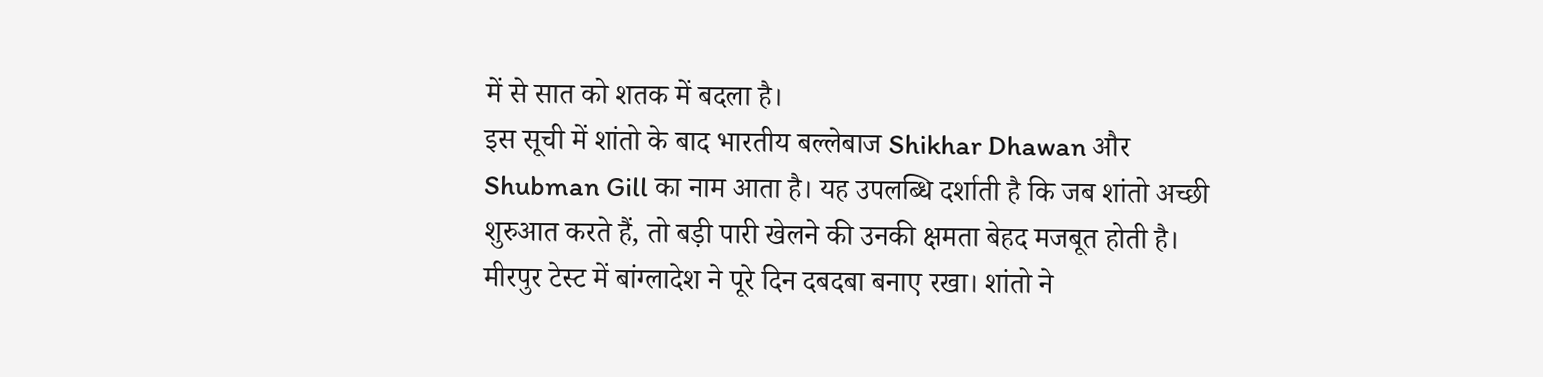में से सात को शतक में बदला है।
इस सूची में शांतो के बाद भारतीय बल्लेबाज Shikhar Dhawan और Shubman Gill का नाम आता है। यह उपलब्धि दर्शाती है कि जब शांतो अच्छी शुरुआत करते हैं, तो बड़ी पारी खेलने की उनकी क्षमता बेहद मजबूत होती है।
मीरपुर टेस्ट में बांग्लादेश ने पूरे दिन दबदबा बनाए रखा। शांतो ने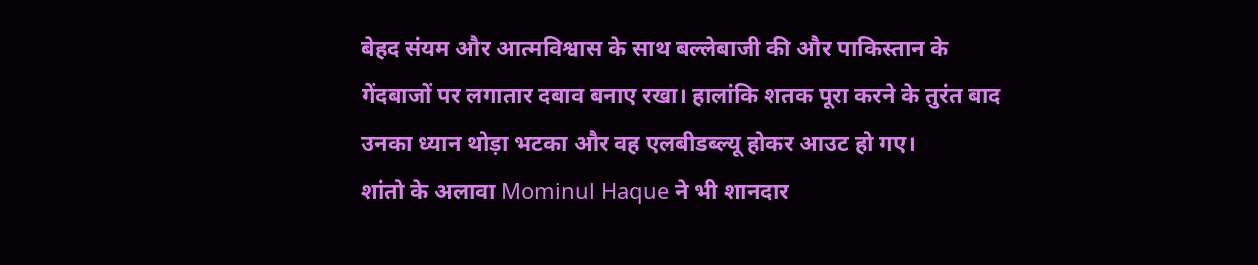बेहद संयम और आत्मविश्वास के साथ बल्लेबाजी की और पाकिस्तान के गेंदबाजों पर लगातार दबाव बनाए रखा। हालांकि शतक पूरा करने के तुरंत बाद उनका ध्यान थोड़ा भटका और वह एलबीडब्ल्यू होकर आउट हो गए।
शांतो के अलावा Mominul Haque ने भी शानदार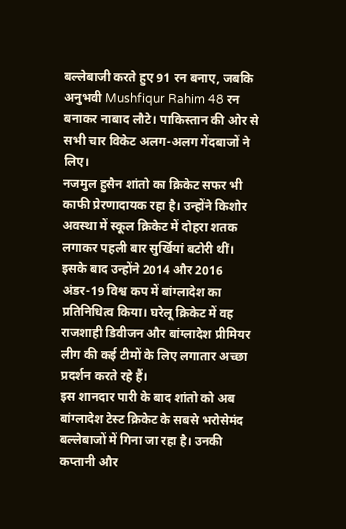बल्लेबाजी करते हुए 91 रन बनाए, जबकि अनुभवी Mushfiqur Rahim 48 रन बनाकर नाबाद लौटे। पाकिस्तान की ओर से सभी चार विकेट अलग-अलग गेंदबाजों ने लिए।
नजमुल हुसैन शांतो का क्रिकेट सफर भी काफी प्रेरणादायक रहा है। उन्होंने किशोर अवस्था में स्कूल क्रिकेट में दोहरा शतक लगाकर पहली बार सुर्खियां बटोरी थीं। इसके बाद उन्होंने 2014 और 2016 अंडर-19 विश्व कप में बांग्लादेश का प्रतिनिधित्व किया। घरेलू क्रिकेट में वह राजशाही डिवीजन और बांग्लादेश प्रीमियर लीग की कई टीमों के लिए लगातार अच्छा प्रदर्शन करते रहे हैं।
इस शानदार पारी के बाद शांतो को अब बांग्लादेश टेस्ट क्रिकेट के सबसे भरोसेमंद बल्लेबाजों में गिना जा रहा है। उनकी कप्तानी और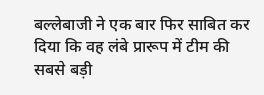बल्लेबाजी ने एक बार फिर साबित कर दिया कि वह लंबे प्रारूप में टीम की सबसे बड़ी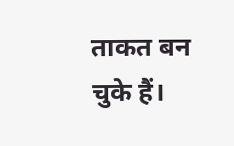ताकत बन चुके हैं।